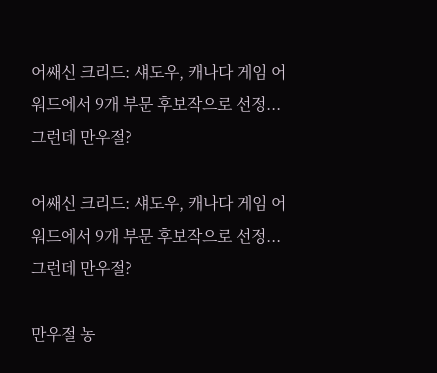어쌔신 크리드: 섀도우, 캐나다 게임 어워드에서 9개 부문 후보작으로 선정... 그런데 만우절?

어쌔신 크리드: 섀도우, 캐나다 게임 어워드에서 9개 부문 후보작으로 선정... 그런데 만우절?

만우절 농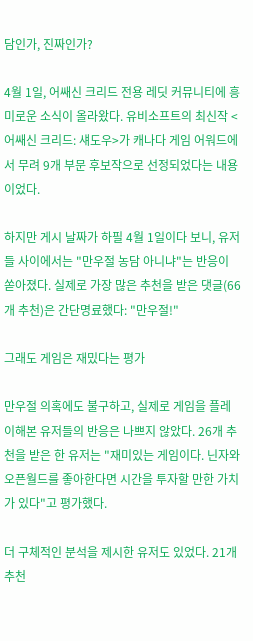담인가, 진짜인가?

4월 1일, 어쌔신 크리드 전용 레딧 커뮤니티에 흥미로운 소식이 올라왔다. 유비소프트의 최신작 <어쌔신 크리드: 섀도우>가 캐나다 게임 어워드에서 무려 9개 부문 후보작으로 선정되었다는 내용이었다.

하지만 게시 날짜가 하필 4월 1일이다 보니, 유저들 사이에서는 "만우절 농담 아니냐"는 반응이 쏟아졌다. 실제로 가장 많은 추천을 받은 댓글(66개 추천)은 간단명료했다: "만우절!"

그래도 게임은 재밌다는 평가

만우절 의혹에도 불구하고, 실제로 게임을 플레이해본 유저들의 반응은 나쁘지 않았다. 26개 추천을 받은 한 유저는 "재미있는 게임이다. 닌자와 오픈월드를 좋아한다면 시간을 투자할 만한 가치가 있다"고 평가했다.

더 구체적인 분석을 제시한 유저도 있었다. 21개 추천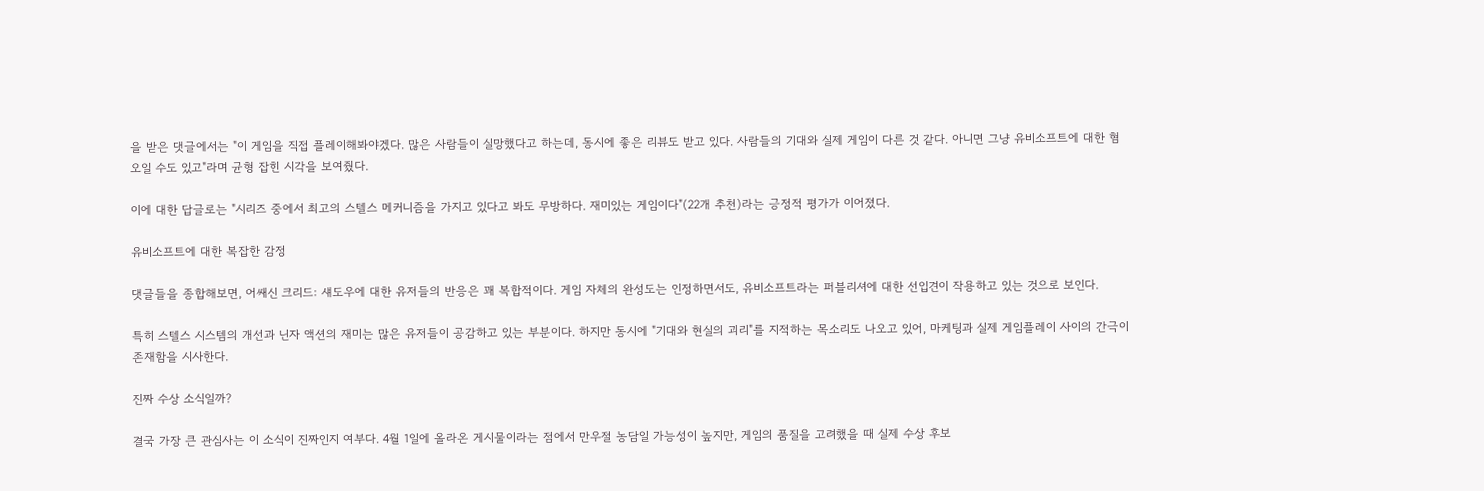을 받은 댓글에서는 "이 게임을 직접 플레이해봐야겠다. 많은 사람들이 실망했다고 하는데, 동시에 좋은 리뷰도 받고 있다. 사람들의 기대와 실제 게임이 다른 것 같다. 아니면 그냥 유비소프트에 대한 혐오일 수도 있고"라며 균형 잡힌 시각을 보여줬다.

이에 대한 답글로는 "시리즈 중에서 최고의 스텔스 메커니즘을 가지고 있다고 봐도 무방하다. 재미있는 게임이다"(22개 추천)라는 긍정적 평가가 이어졌다.

유비소프트에 대한 복잡한 감정

댓글들을 종합해보면, 어쌔신 크리드: 섀도우에 대한 유저들의 반응은 꽤 복합적이다. 게임 자체의 완성도는 인정하면서도, 유비소프트라는 퍼블리셔에 대한 선입견이 작용하고 있는 것으로 보인다.

특히 스텔스 시스템의 개선과 닌자 액션의 재미는 많은 유저들이 공감하고 있는 부분이다. 하지만 동시에 "기대와 현실의 괴리"를 지적하는 목소리도 나오고 있어, 마케팅과 실제 게임플레이 사이의 간극이 존재함을 시사한다.

진짜 수상 소식일까?

결국 가장 큰 관심사는 이 소식이 진짜인지 여부다. 4월 1일에 올라온 게시물이라는 점에서 만우절 농담일 가능성이 높지만, 게임의 품질을 고려했을 때 실제 수상 후보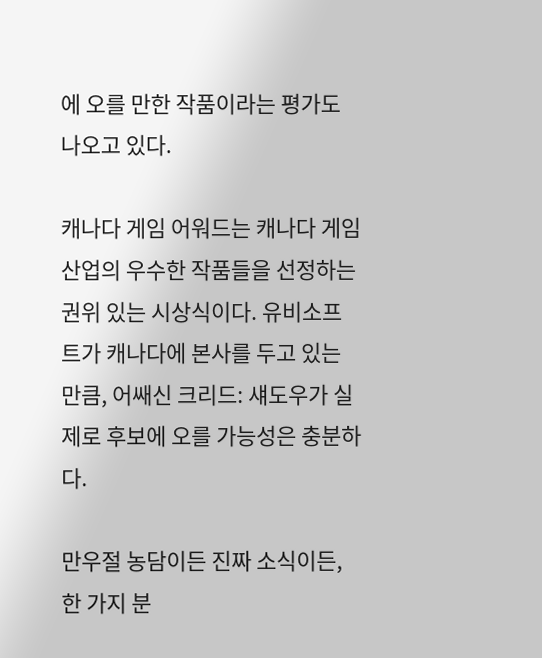에 오를 만한 작품이라는 평가도 나오고 있다.

캐나다 게임 어워드는 캐나다 게임 산업의 우수한 작품들을 선정하는 권위 있는 시상식이다. 유비소프트가 캐나다에 본사를 두고 있는 만큼, 어쌔신 크리드: 섀도우가 실제로 후보에 오를 가능성은 충분하다.

만우절 농담이든 진짜 소식이든, 한 가지 분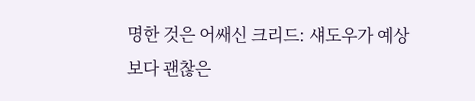명한 것은 어쌔신 크리드: 섀도우가 예상보다 괜찮은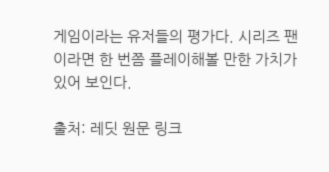게임이라는 유저들의 평가다. 시리즈 팬이라면 한 번쯤 플레이해볼 만한 가치가 있어 보인다.

출처: 레딧 원문 링크